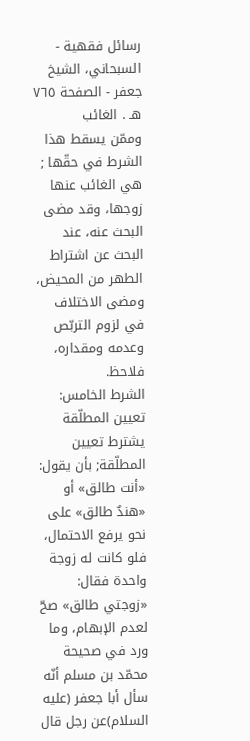رسائل فقهية - السبحاني، الشيخ جعفر - الصفحة ٧٦٥
هـ . الغائب
وممّن يسقط هذا الشرط في حقّها ; هي الغائب عنها زوجها، وقد مضى البحث عنه، عند البحث عن اشتراط الطهر من المحيض، ومضى الاختلاف في لزوم التربّص وعدمه ومقداره، فلاحظ.
الشرط الخامس: تعيين المطلّقة
يشترط تعيين المطلّقة; بأن يقول: «أنت طالق» أو «هندٌ طالق» على نحو يرفع الاحتمال، فلو كانت له زوجة واحدة فقال: «زوجتي طالق» صحّ لعدم الإبهام، وما ورد في صحيحة محمّد بن مسلم أنّه سأل أبا جعفر (عليه السلام)عن رجل قال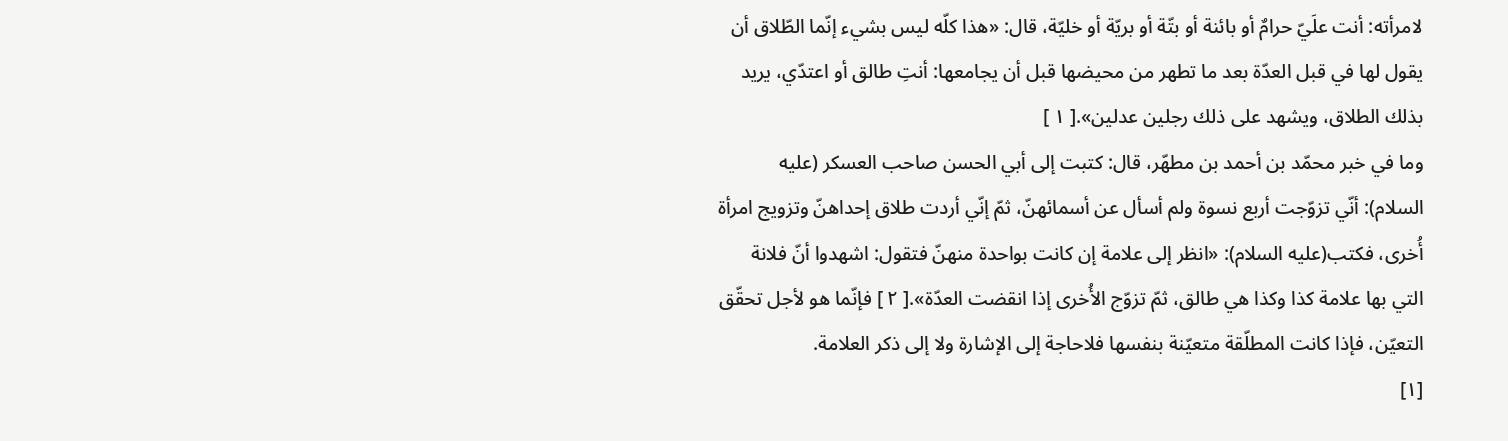لامرأته: أنت علَيّ حرامٌ أو بائنة أو بتّة أو بريّة أو خليّة، قال: «هذا كلّه ليس بشيء إنّما الطّلاق أن يقول لها في قبل العدّة بعد ما تطهر من محيضها قبل أن يجامعها: أنتِ طالق أو اعتدّي، يريد بذلك الطلاق، ويشهد على ذلك رجلين عدلين».[ ١ ]
وما في خبر محمّد بن أحمد بن مطهّر، قال: كتبت إلى أبي الحسن صاحب العسكر (عليه السلام): أنّي تزوّجت أربع نسوة ولم أسأل عن أسمائهنّ، ثمّ إنّي أردت طلاق إحداهنّ وتزويج امرأة أُخرى، فكتب(عليه السلام): «انظر إلى علامة إن كانت بواحدة منهنّ فتقول: اشهدوا أنّ فلانة التي بها علامة كذا وكذا هي طالق، ثمّ تزوّج الأُخرى إذا انقضت العدّة».[ ٢ ] فإنّما هو لأجل تحقّق التعيّن، فإذا كانت المطلّقة متعيّنة بنفسها فلاحاجة إلى الإشارة ولا إلى ذكر العلامة.
[١]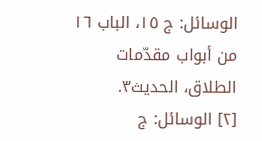الوسائل: ج ١٥، الباب ١٦ من أبواب مقدّمات الطلاق، الحديث٣.
[٢] الوسائل: ج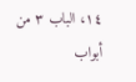١٤، الباب ٣ من أبواب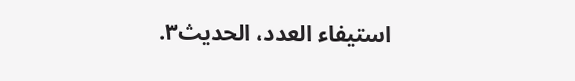استيفاء العدد، الحديث٣.